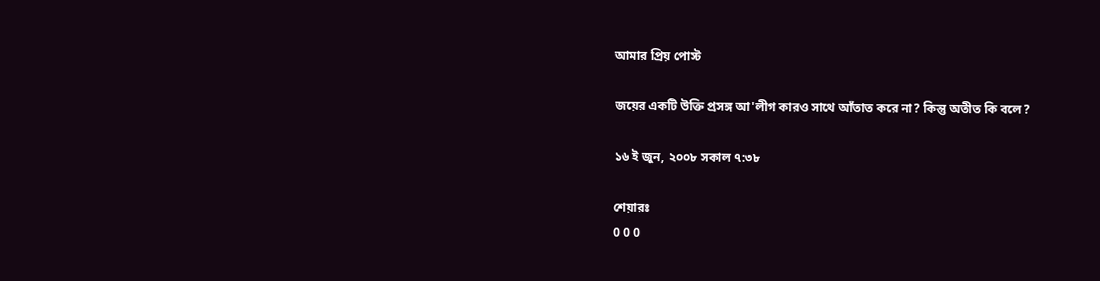আমার প্রিয় পোস্ট

জয়ের একটি উক্তি প্রসঙ্গ আ'লীগ কারও সাথে আঁতাত করে না? কিন্তু অতীত কি বলে?

১৬ ই জুন, ২০০৮ সকাল ৭:৩৮

শেয়ারঃ
0 0 0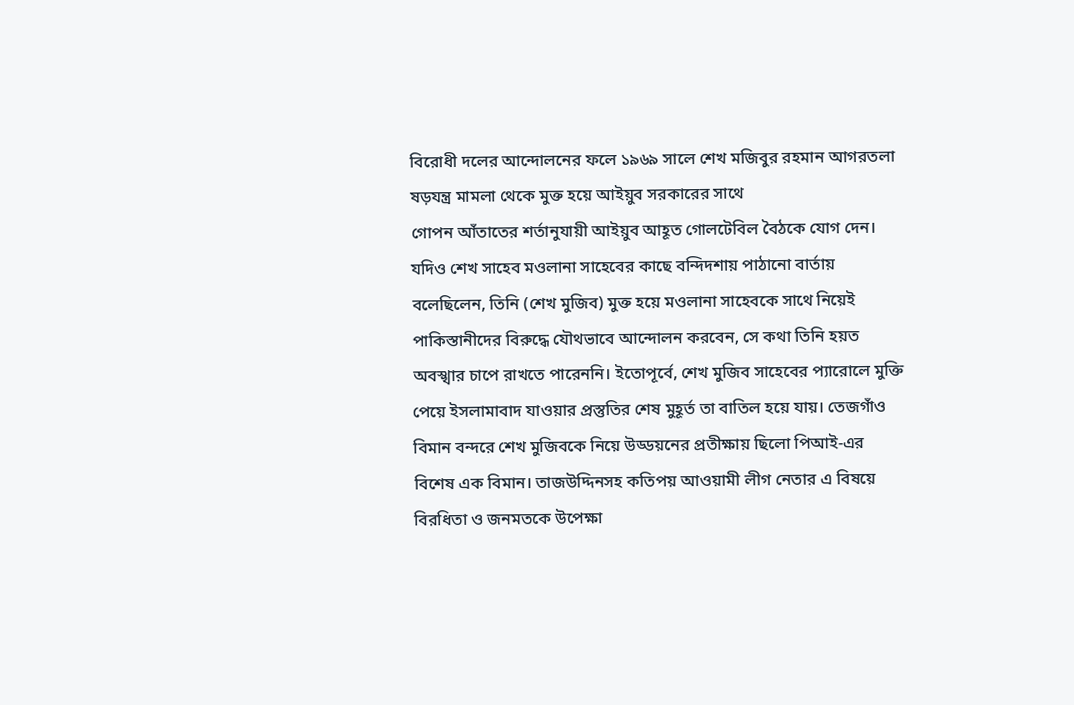বিরোধী দলের আন্দোলনের ফলে ১৯৬৯ সালে শেখ মজিবুর রহমান আগরতলা ষড়যন্ত্র মামলা থেকে মুক্ত হয়ে আইয়ুব সরকারের সাথে
গোপন আঁতাতের শর্তানুযায়ী আইয়ুব আহূত গোলটেবিল বৈঠকে যোগ দেন। যদিও শেখ সাহেব মওলানা সাহেবের কাছে বন্দিদশায় পাঠানো বার্তায় বলেছিলেন, তিনি (শেখ মুজিব) মুক্ত হয়ে মওলানা সাহেবকে সাথে নিয়েই পাকিস্তানীদের বিরুদ্ধে যৌথভাবে আন্দোলন করবেন, সে কথা তিনি হয়ত অবস্খার চাপে রাখতে পারেননি। ইতোপূর্বে, শেখ মুজিব সাহেবের প্যারোলে মুক্তি পেয়ে ইসলামাবাদ যাওয়ার প্রস্তুতির শেষ মুহূর্ত তা বাতিল হয়ে যায়। তেজগাঁও বিমান বন্দরে শেখ মুজিবকে নিয়ে উড্ডয়নের প্রতীক্ষায় ছিলো পিআই-এর বিশেষ এক বিমান। তাজউদ্দিনসহ কতিপয় আওয়ামী লীগ নেতার এ বিষয়ে বিরধিতা ও জনমতকে উপেক্ষা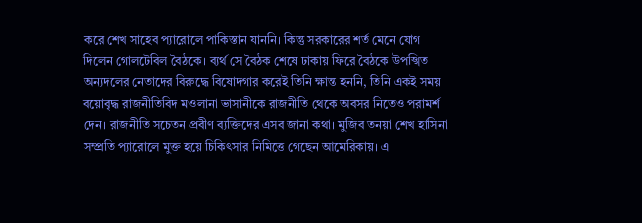করে শেখ সাহেব প্যারোলে পাকিস্তান যাননি। কিন্তু সরকারের শর্ত মেনে যোগ দিলেন গোলটেবিল বৈঠকে। ব্যর্থ সে বৈঠক শেষে ঢাকায় ফিরে বৈঠকে উপস্খিত অন্যদলের নেতাদের বিরুদ্ধে বিষোদগার করেই তিনি ক্ষান্ত হননি, তিনি একই সময় বয়োবৃদ্ধ রাজনীতিবিদ মওলানা ভাসানীকে রাজনীতি থেকে অবসর নিতেও পরামর্শ দেন। রাজনীতি সচেতন প্রবীণ ব্যক্তিদের এসব জানা কথা। মুজিব তনয়া শেখ হাসিনা সম্প্রতি প্যারোলে মুক্ত হয়ে চিকিৎসার নিমিত্তে গেছেন আমেরিকায়। এ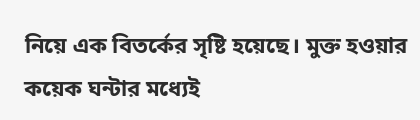নিয়ে এক বিতর্কের সৃষ্টি হয়েছে। মুক্ত হওয়ার কয়েক ঘন্টার মধ্যেই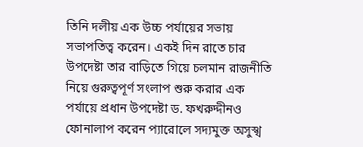তিনি দলীয় এক উচ্চ পর্যায়ের সভায় সভাপতিত্ব করেন। একই দিন রাতে চার উপদেষ্টা তার বাড়িতে গিয়ে চলমান রাজনীতি নিয়ে গুরুত্বপূর্ণ সংলাপ শুরু করার এক পর্যায়ে প্রধান উপদেষ্টা ড. ফখরুদ্দীনও ফোনালাপ করেন প্যারোলে সদ্যমুক্ত অসুস্খ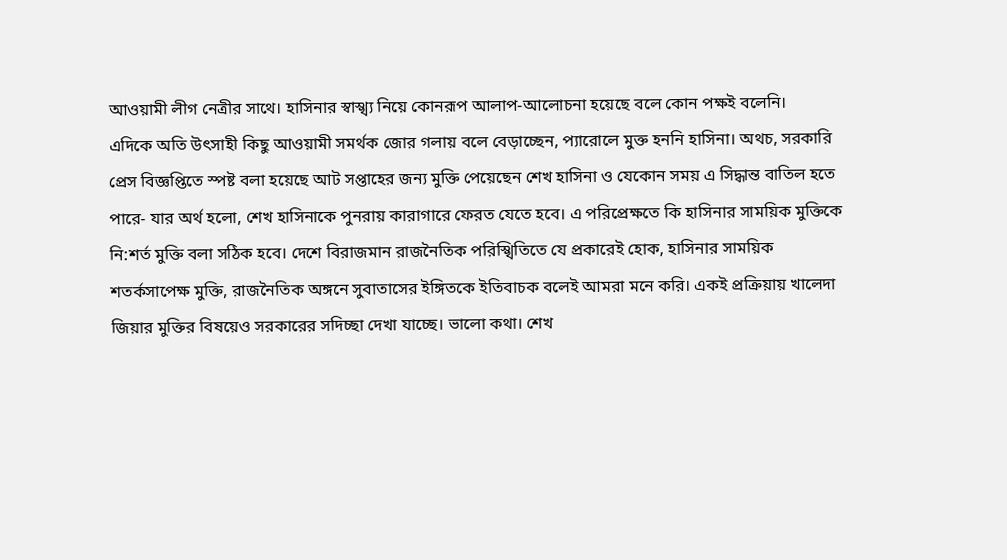আওয়ামী লীগ নেত্রীর সাথে। হাসিনার স্বাস্খ্য নিয়ে কোনরূপ আলাপ-আলোচনা হয়েছে বলে কোন পক্ষই বলেনি।
এদিকে অতি উৎসাহী কিছু আওয়ামী সমর্থক জোর গলায় বলে বেড়াচ্ছেন, প্যারোলে মুক্ত হননি হাসিনা। অথচ, সরকারি প্রেস বিজ্ঞপ্তিতে স্পষ্ট বলা হয়েছে আট সপ্তাহের জন্য মুক্তি পেয়েছেন শেখ হাসিনা ও যেকোন সময় এ সিদ্ধান্ত বাতিল হতে পারে- যার অর্থ হলো, শেখ হাসিনাকে পুনরায় কারাগারে ফেরত যেতে হবে। এ পরিপ্রেক্ষতে কি হাসিনার সাময়িক মুক্তিকে নি:শর্ত মুক্তি বলা সঠিক হবে। দেশে বিরাজমান রাজনৈতিক পরিস্খিতিতে যে প্রকারেই হোক, হাসিনার সাময়িক শতর্কসাপেক্ষ মুক্তি, রাজনৈতিক অঙ্গনে সুবাতাসের ইঙ্গিতকে ইতিবাচক বলেই আমরা মনে করি। একই প্রক্রিয়ায় খালেদা জিয়ার মুক্তির বিষয়েও সরকারের সদিচ্ছা দেখা যাচ্ছে। ভালো কথা। শেখ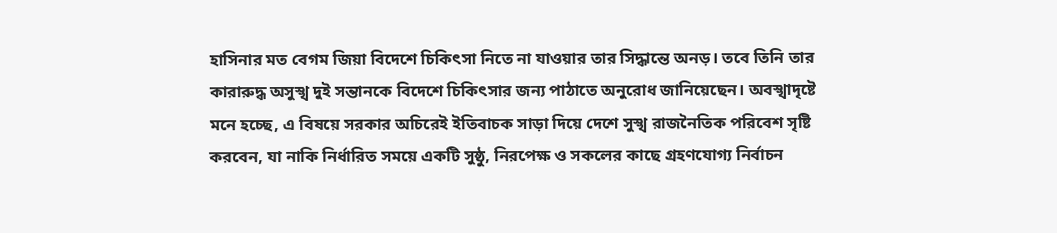হাসিনার মত বেগম জিয়া বিদেশে চিকিৎসা নিতে না যাওয়ার তার সিদ্ধান্তে অনড়। তবে তিনি তার কারারুদ্ধ অসুস্খ দুই সন্তানকে বিদেশে চিকিৎসার জন্য পাঠাতে অনুরোধ জানিয়েছেন। অবস্খাদৃষ্টে মনে হচ্ছে, এ বিষয়ে সরকার অচিরেই ইতিবাচক সাড়া দিয়ে দেশে সুস্খ রাজনৈতিক পরিবেশ সৃষ্টি করবেন, যা নাকি নির্ধারিত সময়ে একটি সুষ্ঠু, নিরপেক্ষ ও সকলের কাছে গ্রহণযোগ্য নির্বাচন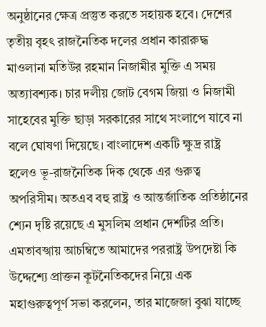অনুষ্ঠানের ক্ষেত্র প্রস্তুত করতে সহায়ক হবে। দেশের তৃতীয় বৃহৎ রাজনৈতিক দলের প্রধান কারারুদ্ধ মাওলানা মতিউর রহমান নিজামীর মুক্তি এ সময় অত্যাবশ্যক। চার দলীয় জোট বেগম জিয়া ও নিজামী সাহেবের মুক্তি ছাড়া সরকারের সাথে সংলাপে যাবে না বলে ঘোষণা দিয়েছে। বাংলাদেশ একটি ক্ষুদ্র রাষ্ট্র হলেও ভূ-রাজনৈতিক দিক থেকে এর গুরুত্ব অপরিসীম। অতএব বহু রাষ্ট্র ও আন্তর্জাতিক প্রতিষ্ঠানের শ্যেন দৃষ্টি রয়েছে এ মুসলিম প্রধান দেশটির প্রতি। এমতাবস্খায় আচম্বিতে আমাদের পররাষ্ট্র উপদেষ্টা কি উদ্দেশ্যে প্রাক্তন কূটনৈতিকদের নিয়ে এক মহাগুরুত্বপূর্ণ সভা করলেন, তার মাজেজা বুঝা যাচ্ছে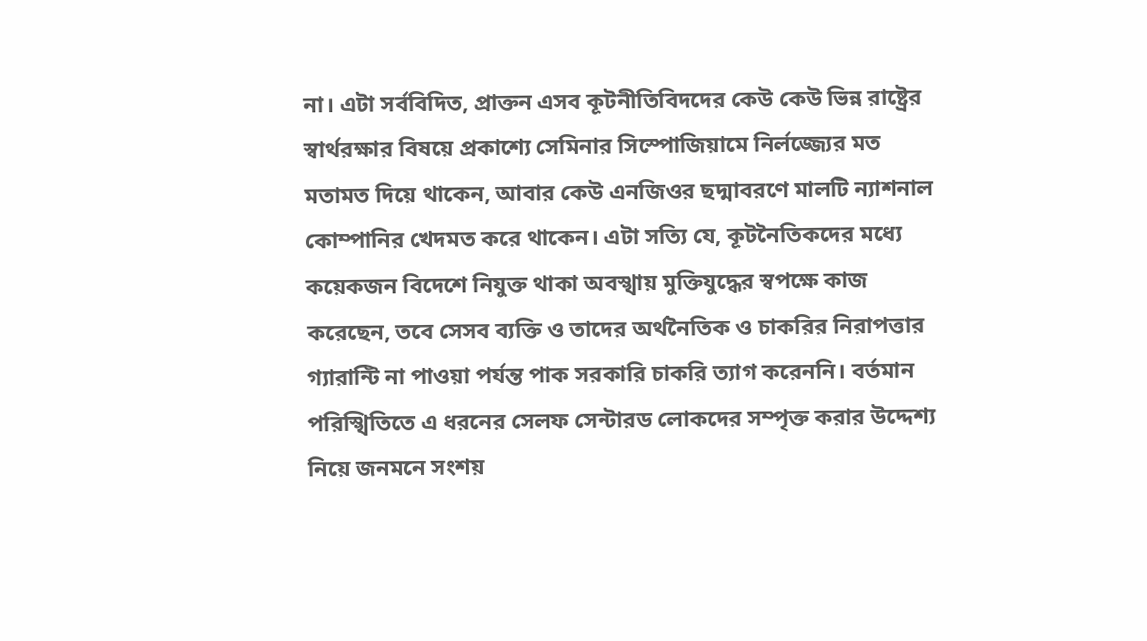না। এটা সর্ববিদিত, প্রাক্তন এসব কূটনীতিবিদদের কেউ কেউ ভিন্ন রাষ্ট্রের স্বার্থরক্ষার বিষয়ে প্রকাশ্যে সেমিনার সিস্পোজিয়ামে নির্লজ্জ্যের মত মতামত দিয়ে থাকেন, আবার কেউ এনজিওর ছদ্মাবরণে মালটি ন্যাশনাল কোম্পানির খেদমত করে থাকেন। এটা সত্যি যে, কূটনৈতিকদের মধ্যে কয়েকজন বিদেশে নিযুক্ত থাকা অবস্খায় মুক্তিযুদ্ধের স্বপক্ষে কাজ করেছেন, তবে সেসব ব্যক্তি ও তাদের অর্থনৈতিক ও চাকরির নিরাপত্তার গ্যারান্টি না পাওয়া পর্যন্ত পাক সরকারি চাকরি ত্যাগ করেননি। বর্তমান পরিস্খিতিতে এ ধরনের সেলফ সেন্টারড লোকদের সম্পৃক্ত করার উদ্দেশ্য নিয়ে জনমনে সংশয়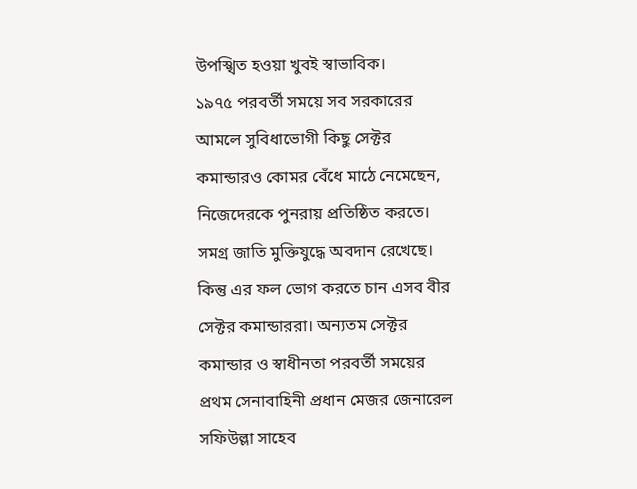উপস্খিত হওয়া খুবই স্বাভাবিক।
১৯৭৫ পরবর্তী সময়ে সব সরকারের আমলে সুবিধাভোগী কিছু সেক্টর কমান্ডারও কোমর বেঁধে মাঠে নেমেছেন, নিজেদেরকে পুনরায় প্রতিষ্ঠিত করতে। সমগ্র জাতি মুক্তিযুদ্ধে অবদান রেখেছে। কিন্তু এর ফল ভোগ করতে চান এসব বীর সেক্টর কমান্ডাররা। অন্যতম সেক্টর কমান্ডার ও স্বাধীনতা পরবর্তী সময়ের প্রথম সেনাবাহিনী প্রধান মেজর জেনারেল সফিউল্লা সাহেব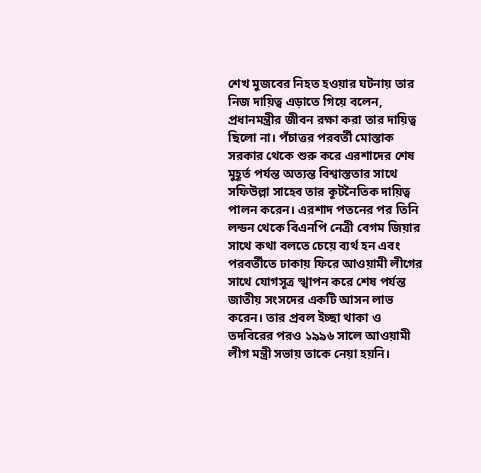শেখ মুজবের নিহত হওয়ার ঘটনায় তার নিজ দায়িত্ব এড়াতে গিয়ে বলেন, প্রধানমন্ত্রীর জীবন রক্ষা করা তার দায়িত্ব ছিলো না। পঁচাত্তর পরবর্তী মোস্তাক সরকার থেকে শুরু করে এরশাদের শেষ মুহূর্ত পর্যন্ত অত্যন্ত বিশ্বাস্ততার সাথে সফিউল্লা সাহেব তার কূটনৈতিক দায়িত্ব পালন করেন। এরশাদ পতনের পর তিনি লন্ডন থেকে বিএনপি নেত্রী বেগম জিয়ার সাথে কথা বলতে চেয়ে ব্যর্থ হন এবং পরবর্তীতে ঢাকায় ফিরে আওয়ামী লীগের সাথে যোগসূত্র স্খাপন করে শেষ পর্যন্ত জাতীয় সংসদের একটি আসন লাভ করেন। তার প্রবল ইচ্ছা থাকা ও তদবিরের পরও ১৯৯৬ সালে আওয়ামী লীগ মন্ত্রী সভায় তাকে নেয়া হয়নি।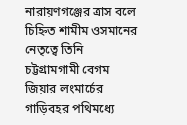নারায়ণগঞ্জের ত্রাস বলে চিহ্নিত শামীম ওসমানের নেতৃত্বে তিনি চট্টগ্রামগামী বেগম জিয়ার লংমার্চের গাড়িবহর পথিমধ্যে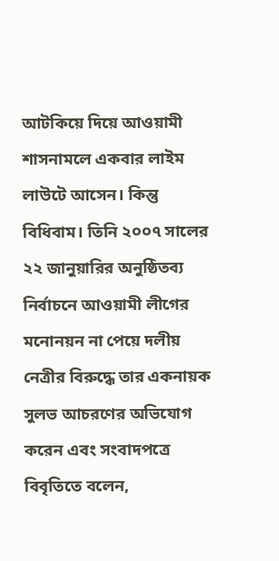আটকিয়ে দিয়ে আওয়ামী শাসনামলে একবার লাইম লাউটে আসেন। কিন্তু বিধিবাম। তিনি ২০০৭ সালের ২২ জানুয়ারির অনুষ্ঠিতব্য নির্বাচনে আওয়ামী লীগের মনোনয়ন না পেয়ে দলীয় নেত্রীর বিরুদ্ধে তার একনায়ক সুলভ আচরণের অভিযোগ করেন এবং সংবাদপত্রে বিবৃতিতে বলেন,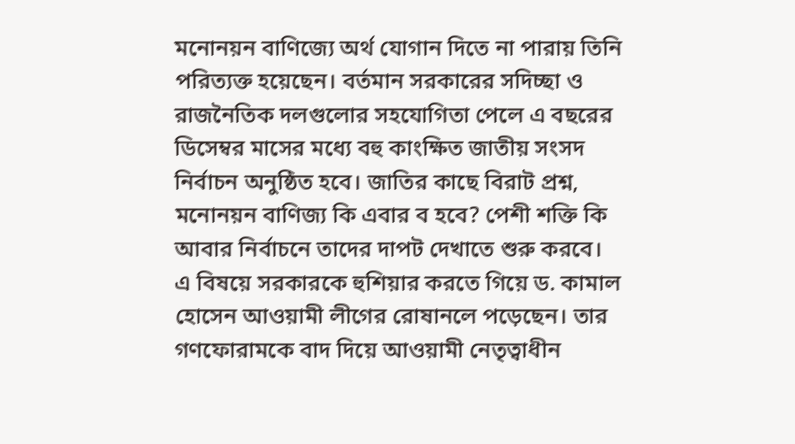মনোনয়ন বাণিজ্যে অর্থ যোগান দিতে না পারায় তিনি পরিত্যক্ত হয়েছেন। বর্তমান সরকারের সদিচ্ছা ও রাজনৈতিক দলগুলোর সহযোগিতা পেলে এ বছরের ডিসেম্বর মাসের মধ্যে বহু কাংক্ষিত জাতীয় সংসদ নির্বাচন অনুষ্ঠিত হবে। জাতির কাছে বিরাট প্রশ্ন, মনোনয়ন বাণিজ্য কি এবার ব হবে? পেশী শক্তি কি আবার নির্বাচনে তাদের দাপট দেখাতে শুরু করবে।
এ বিষয়ে সরকারকে হুশিয়ার করতে গিয়ে ড. কামাল হোসেন আওয়ামী লীগের রোষানলে পড়েছেন। তার গণফোরামকে বাদ দিয়ে আওয়ামী নেতৃত্বাধীন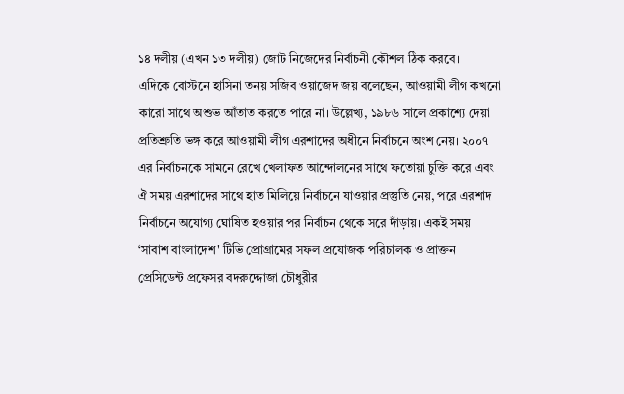১৪ দলীয় (এখন ১৩ দলীয়) জোট নিজেদের নির্বাচনী কৌশল ঠিক করবে।
এদিকে বোস্টনে হাসিনা তনয় সজিব ওয়াজেদ জয় বলেছেন, আওয়ামী লীগ কখনো কারো সাথে অশুভ আঁতাত করতে পারে না। উল্লেখ্য, ১৯৮৬ সালে প্রকাশ্যে দেয়া প্রতিশ্রুতি ভঙ্গ করে আওয়ামী লীগ এরশাদের অধীনে নির্বাচনে অংশ নেয়। ২০০৭ এর নির্বাচনকে সামনে রেখে খেলাফত আন্দোলনের সাথে ফতোয়া চুক্তি করে এবং ঐ সময় এরশাদের সাথে হাত মিলিয়ে নির্বাচনে যাওয়ার প্রস্তুতি নেয়, পরে এরশাদ নির্বাচনে অযোগ্য ঘোষিত হওয়ার পর নির্বাচন থেকে সরে দাঁড়ায়। একই সময় ‘সাবাশ বাংলাদেশ' টিভি প্রোগ্রামের সফল প্রযোজক পরিচালক ও প্রাক্তন প্রেসিডেন্ট প্রফেসর বদরুদ্দোজা চৌধুরীর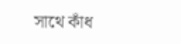সাথে কাঁধ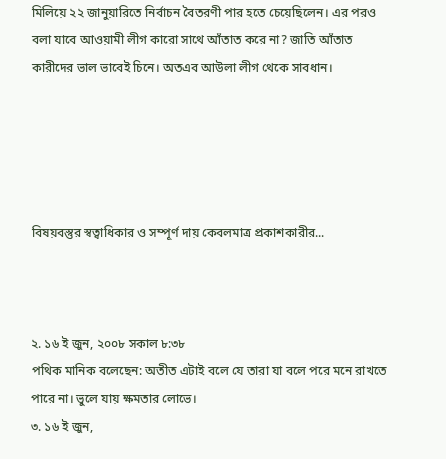মিলিয়ে ২২ জানুয়ারিতে নির্বাচন বৈতরণী পার হতে চেয়েছিলেন। এর পরও বলা যাবে আওয়ামী লীগ কারো সাথে আঁতাত করে না? জাতি আঁতাত কারীদের ভাল ভাবেই চিনে। অতএব আউলা লীগ থেকে সাবধান।





বিষয়বস্তুর স্বত্বাধিকার ও সম্পূর্ণ দায় কেবলমাত্র প্রকাশকারীর...



২. ১৬ ই জুন, ২০০৮ সকাল ৮:৩৮
পথিক মানিক বলেছেন: অতীত এটাই বলে যে তারা যা বলে পরে মনে রাখতে পারে না। ভুলে যায় ক্ষমতার লোভে।
৩. ১৬ ই জুন,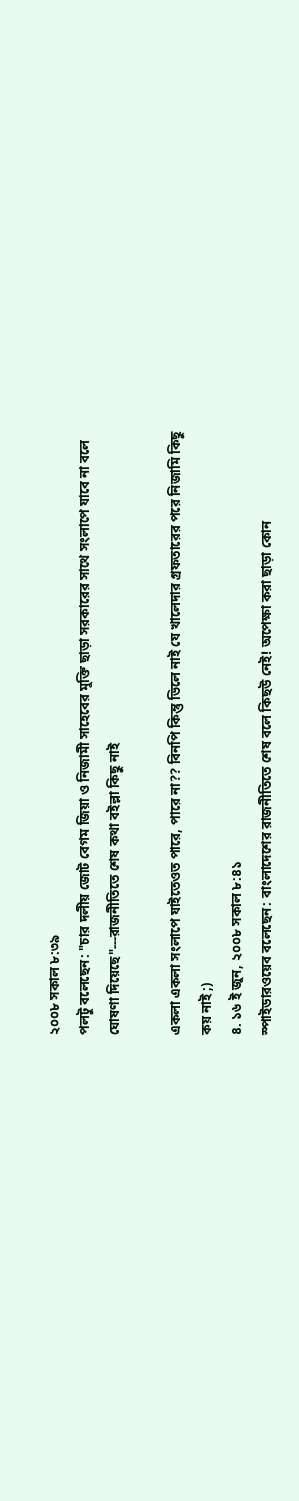২০০৮ সকাল ৮:৩৯
পলটু বলেছেন: "চার দলীয় জোট বেগম জিয়া ও নিজামী সাহেবের মুক্তি ছাড়া সরকারের সাথে সংলাপে যাবে না বলে ঘোষণা দিয়েছে"---রাজনীতিতে শেষ কথা বইল্লা কিছু নাই

একলা একলা সংলাপে যাইতেওত পারে, পারে না?? বিনপি কিন্তু ভিলে নাই যে খালেদার গ্রফতারের পরে নিজামি কিছু কয় নাই ;)
৪. ১৬ ই জুন, ২০০৮ সকাল ৮:৪১
স্পাইডারওয়েব বলেছেন: বাংলাদেশের রাজনীতিতে শেষ বলে কিছউ নেই! অপেক্ষা করা ছাড়া কোন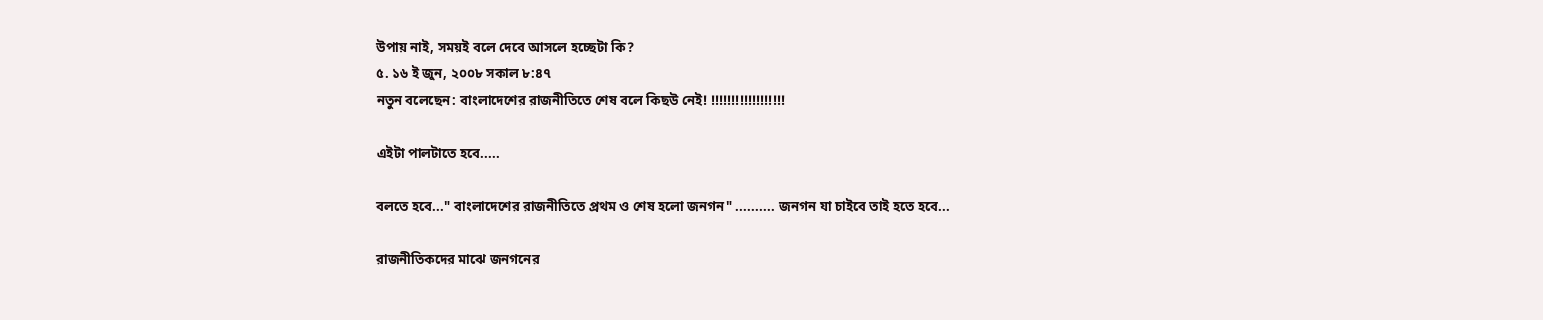উপায় নাই, সময়ই বলে দেবে আসলে হচ্ছেটা কি?
৫. ১৬ ই জুন, ২০০৮ সকাল ৮:৪৭
নতুন বলেছেন: বাংলাদেশের রাজনীতিতে শেষ বলে কিছউ নেই! !!!!!!!!!!!!!!!!!!

এইটা পালটাতে হবে.....

বলতে হবে..." বাংলাদেশের রাজনীতিতে প্রথম ও শেষ হলো জনগন" .......... জনগন যা চাইবে তাই হতে হবে...

রাজনীতিকদের মাঝে জনগনের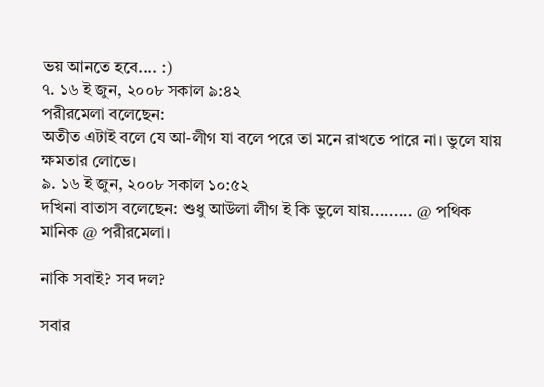ভয় আনতে হবে.... :)
৭. ১৬ ই জুন, ২০০৮ সকাল ৯:৪২
পরীরমেলা বলেছেন:
অতীত এটাই বলে যে আ-লীগ যা বলে পরে তা মনে রাখতে পারে না। ভুলে যায় ক্ষমতার লোভে।
৯. ১৬ ই জুন, ২০০৮ সকাল ১০:৫২
দখিনা বাতাস বলেছেন: শুধু আউলা লীগ ই কি ভুলে যায়......... @ পথিক মানিক @ পরীরমেলা।

নাকি সবাই? সব দল?

সবার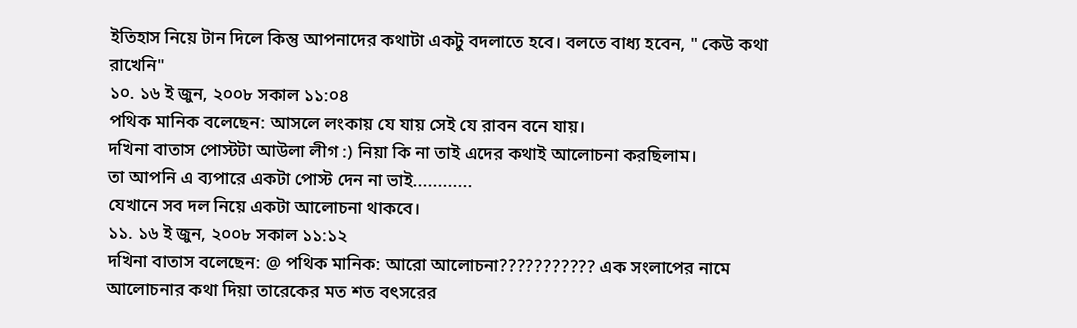ইতিহাস নিয়ে টান দিলে কিন্তু আপনাদের কথাটা একটু বদলাতে হবে। বলতে বাধ্য হবেন, " কেউ কথা রাখেনি"
১০. ১৬ ই জুন, ২০০৮ সকাল ১১:০৪
পথিক মানিক বলেছেন: আসলে লংকায় যে যায় সেই যে রাবন বনে যায়।
দখিনা বাতাস পোস্টটা আউলা লীগ :) নিয়া কি না তাই এদের কথাই আলোচনা করছিলাম।
তা আপনি এ ব্যপারে একটা পোস্ট দেন না ভাই............
যেখানে সব দল নিয়ে একটা আলোচনা থাকবে।
১১. ১৬ ই জুন, ২০০৮ সকাল ১১:১২
দখিনা বাতাস বলেছেন: @ পথিক মানিক: আরো আলোচনা??????????? এক সংলাপের নামে আলোচনার কথা দিয়া তারেকের মত শত বৎসরের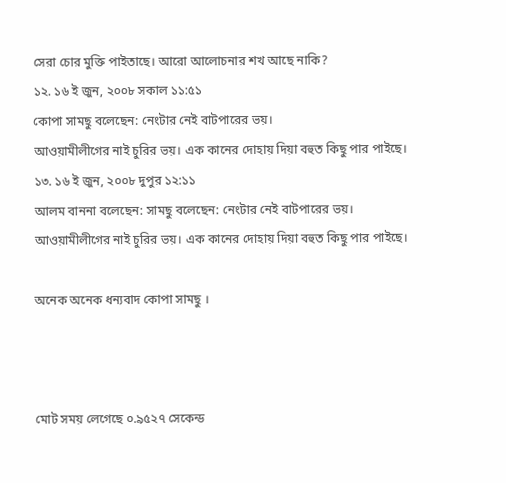সেরা চোর মুক্তি পাইতাছে। আরো আলোচনার শখ আছে নাকি?
১২. ১৬ ই জুন, ২০০৮ সকাল ১১:৫১
কোপা সামছু বলেছেন: নেংটার নেই বাটপারের ভয়।
আওয়ামীলীগের নাই চুরির ভয়। এক কানের দোহায় দিয়া বহুত কিছু পার পাইছে।
১৩. ১৬ ই জুন, ২০০৮ দুপুর ১২:১১
আলম বাননা বলেছেন: সামছু বলেছেন: নেংটার নেই বাটপারের ভয়।
আওয়ামীলীগের নাই চুরির ভয়। এক কানের দোহায় দিয়া বহুত কিছু পার পাইছে।

অনেক অনেক ধন্যবাদ কোপা সামছু ।



মোট সময় লেগেছে ০.৯৫২৭ সেকেন্ড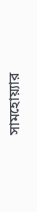সামহোয়‍্যার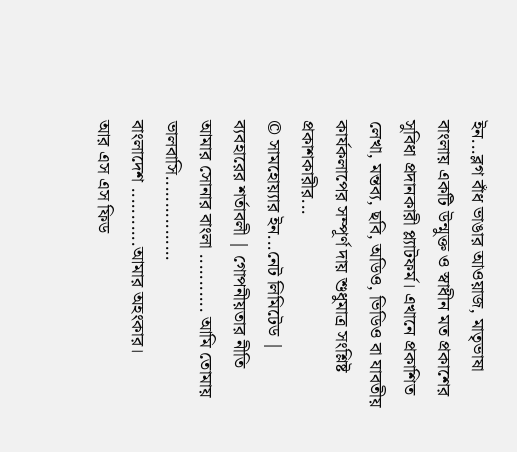ইন...ব্লগ বাঁধ ভাঙার আওয়াজ, মাতৃভাষা বাংলায় একটি উন্মুক্ত ও স্বাধীন মত প্রকাশের সুবিধা প্রদানকারী প্ল্যাটফর্ম। এখানে প্রকাশিত লেখা, মন্তব‍্য, ছবি, অডিও, ভিডিও বা যাবতীয় কার্যকলাপের সম্পূর্ণ দায় শুধুমাত্র সংশ্লিষ্ট প্রকাশকারীর...
© সামহোয়্যার ইন...নেট লিমিটেড | ব্যবহারের শর্তাবলী | গোপনীয়তার নীতি
আমার সোনার বাংলা ........... আমি তোমায় ভালবাসি................
বাংলাদেশ ...........আমার অহংকার।
আর এস এস ফিড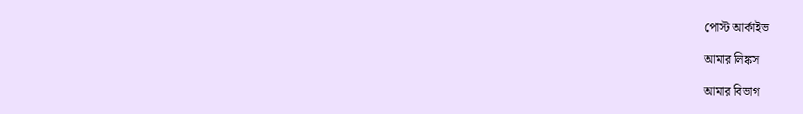পোস্ট আর্কাইভ

আমার লিঙ্কস

আমার বিভাগ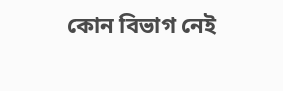কোন বিভাগ নেই